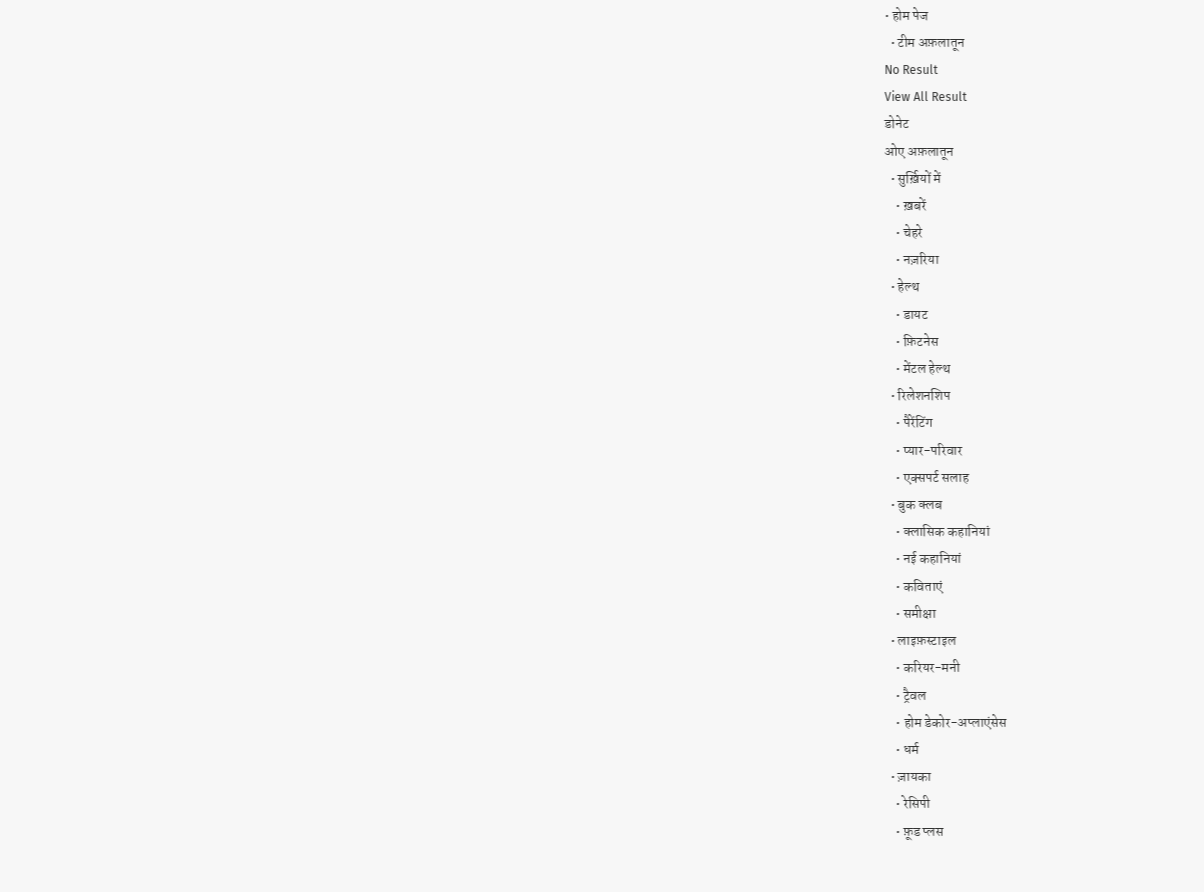• होम पेज
  • टीम अफ़लातून
No Result
View All Result
डोनेट
ओए अफ़लातून
  • सुर्ख़ियों में
    • ख़बरें
    • चेहरे
    • नज़रिया
  • हेल्थ
    • डायट
    • फ़िटनेस
    • मेंटल हेल्थ
  • रिलेशनशिप
    • पैरेंटिंग
    • प्यार-परिवार
    • एक्सपर्ट सलाह
  • बुक क्लब
    • क्लासिक कहानियां
    • नई कहानियां
    • कविताएं
    • समीक्षा
  • लाइफ़स्टाइल
    • करियर-मनी
    • ट्रैवल
    • होम डेकोर-अप्लाएंसेस
    • धर्म
  • ज़ायका
    • रेसिपी
    • फ़ूड प्लस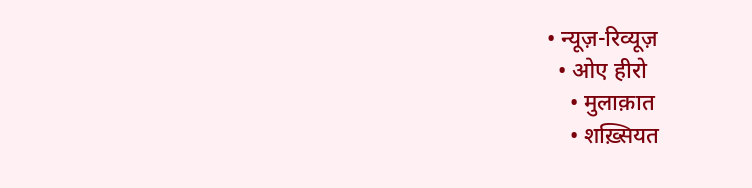• न्यूज़-रिव्यूज़
  • ओए हीरो
    • मुलाक़ात
    • शख़्सियत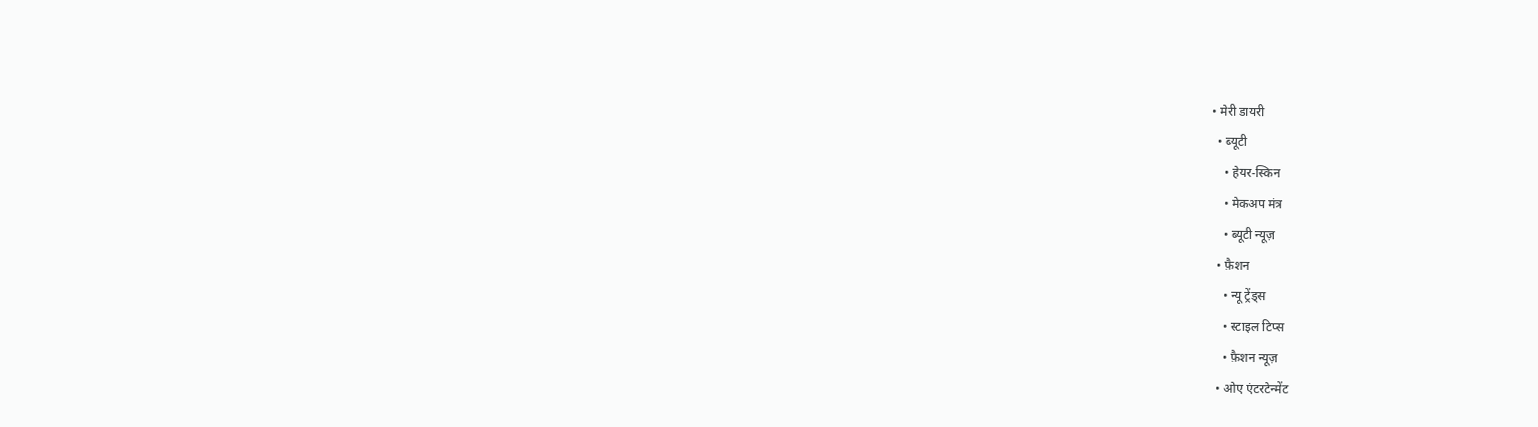• मेरी डायरी
  • ब्यूटी
    • हेयर-स्किन
    • मेकअप मंत्र
    • ब्यूटी न्यूज़
  • फ़ैशन
    • न्यू ट्रेंड्स
    • स्टाइल टिप्स
    • फ़ैशन न्यूज़
  • ओए एंटरटेन्मेंट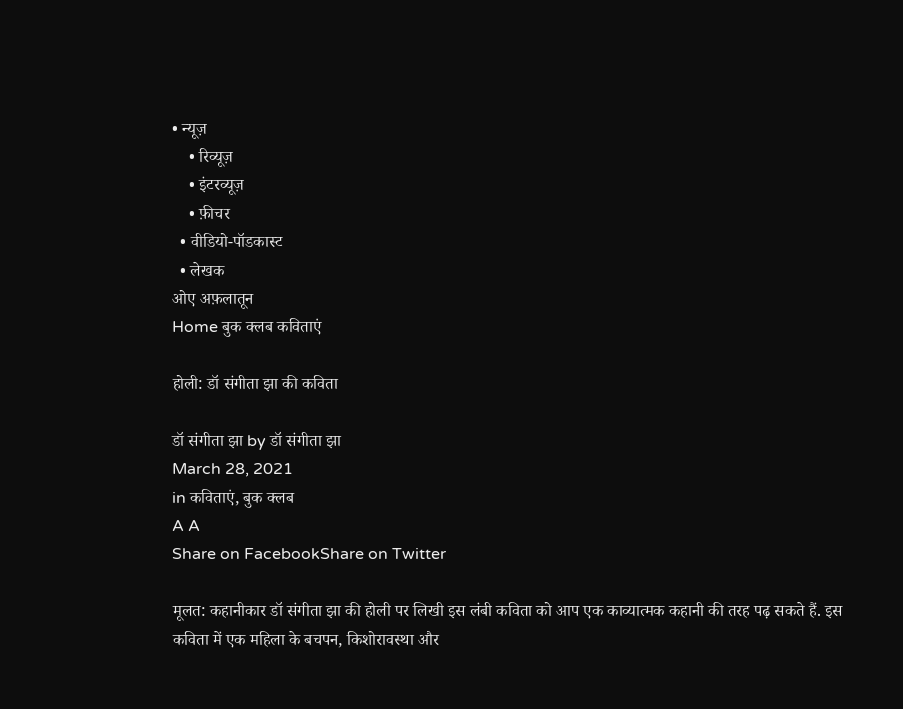• न्यूज़
    • रिव्यूज़
    • इंटरव्यूज़
    • फ़ीचर
  • वीडियो-पॉडकास्ट
  • लेखक
ओए अफ़लातून
Home बुक क्लब कविताएं

होली: डॉ संगीता झा की कविता

डॉ संगीता झा by डॉ संगीता झा
March 28, 2021
in कविताएं, बुक क्लब
A A
Share on FacebookShare on Twitter

मूलत: कहानीकार डॉ संगीता झा की होली पर लिखी इस लंबी कविता को आप एक काव्यात्मक कहानी की तरह पढ़ सकते हैं. इस कविता में एक महिला के बचपन, किशोरावस्था और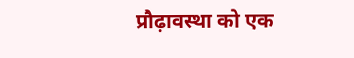प्रौढ़ावस्था को एक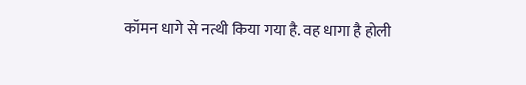कॉमन धागे से नत्थी किया गया है. वह धागा है होली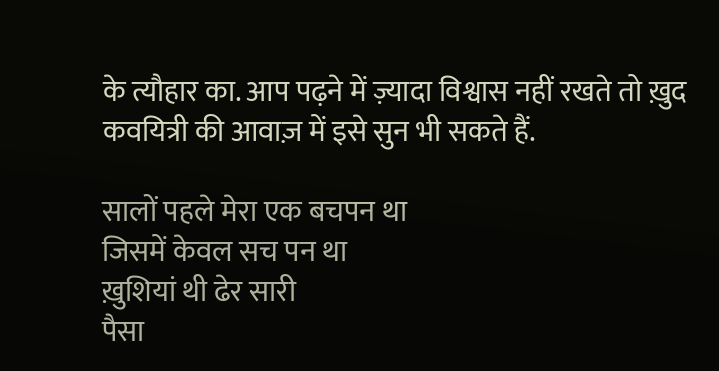के त्यौहार का. आप पढ़ने में ज़्यादा विश्वास नहीं रखते तो ख़ुद कवयित्री की आवाज़ में इसे सुन भी सकते हैं.

सालों पहले मेरा एक बचपन था
जिसमें केवल सच पन था
ख़ुशियां थी ढेर सारी
पैसा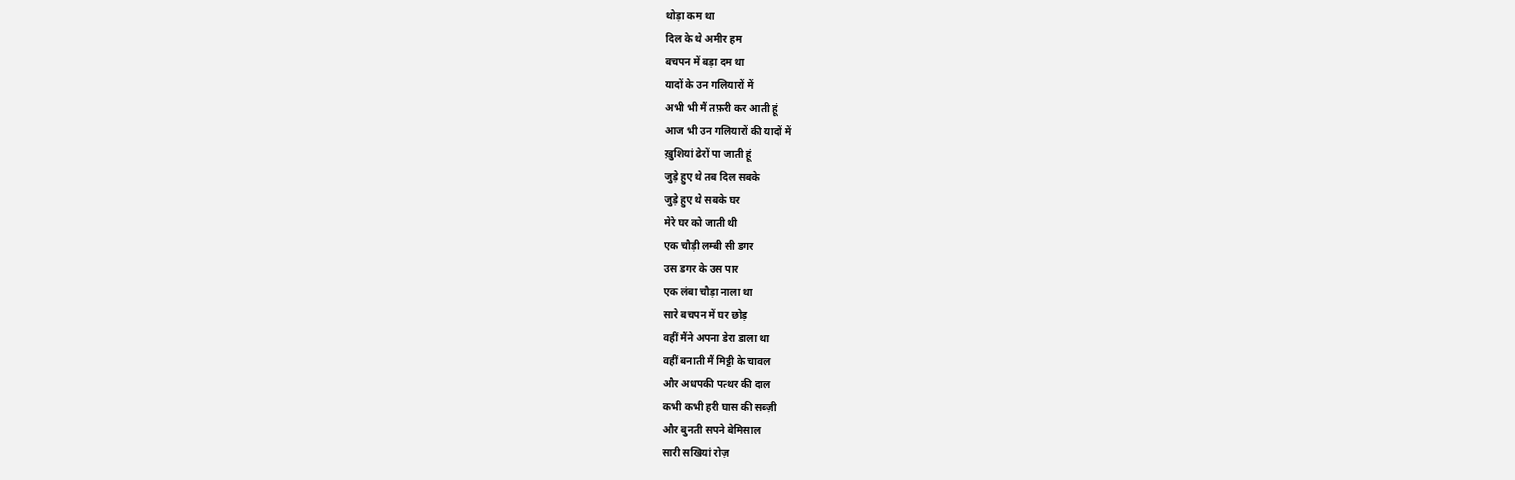थोड़ा कम था
दिल के थे अमीर हम
बचपन में बड़ा दम था
यादों के उन गलियारों में
अभी भी मैं तफ़री कर आती हूं
आज भी उन गलियारों की यादों में
ख़ुशियां ढेरों पा जाती हूं
जुड़े हुए थे तब दिल सबके
जुड़े हुए थे सबके घर
मेरे घर को जाती थी
एक चौड़ी लम्बी सी डगर
उस डगर के उस पार
एक लंबा चौड़ा नाला था
सारे बचपन में घर छोड़
वहीं मैंने अपना डेरा डाला था
वहीं बनाती मैं मिट्टी के चावल
और अधपकी पत्थर की दाल
कभी कभी हरी घास की सब्ज़ी
और बुनती सपने बेमिसाल
सारी सखियां रोज़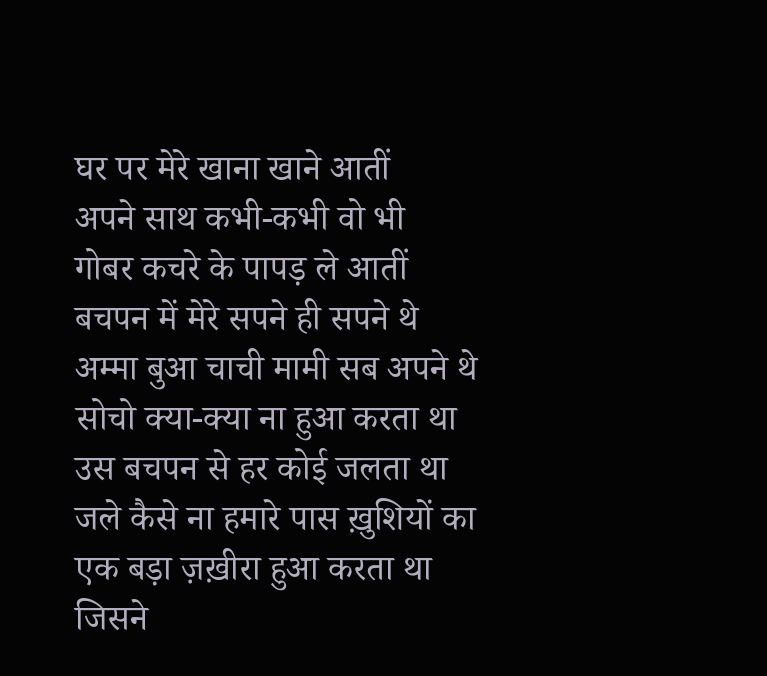घर पर मेरे खाना खाने आतीं
अपने साथ कभी-कभी वो भी
गोबर कचरे के पापड़ ले आतीं
बचपन में मेरे सपने ही सपने थे
अम्मा बुआ चाची मामी सब अपने थे
सोचो क्या-क्या ना हुआ करता था
उस बचपन से हर कोई जलता था
जले कैसे ना हमारे पास ख़ुशियों का
एक बड़ा ज़ख़ीरा हुआ करता था
जिसने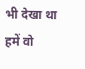भी देखा था हमें वो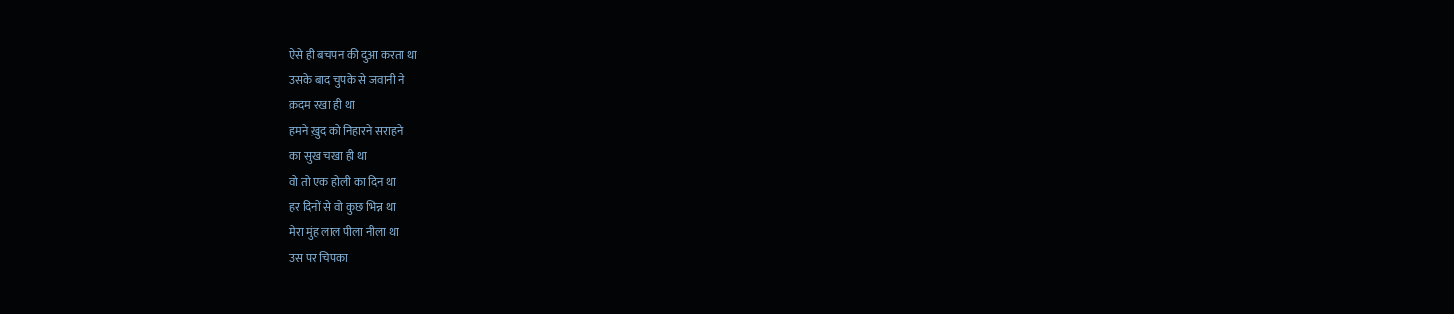ऐसे ही बचपन की दुआ करता था
उसके बाद चुपके से जवानी ने
क़दम रखा ही था
हमने ख़ुद को निहारने सराहने
का सुख चखा ही था
वो तो एक होली का दिन था
हर दिनों से वो कुछ भिन्न था
मेरा मुंह लाल पीला नीला था
उस पर चिपका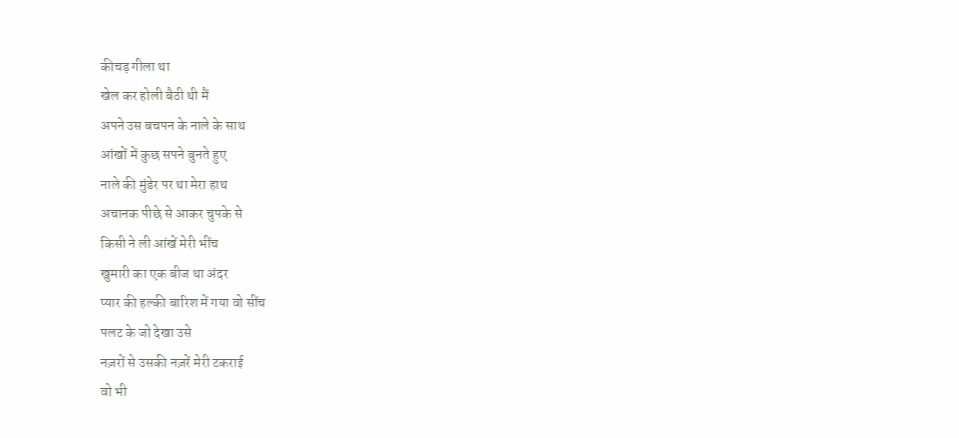कीचड़ गीला था
खेल कर होली बैठी थी मैं
अपने उस बचपन के नाले के साथ
आंखों में कुछ सपने बुनते हुए
नाले की मुंडेर पर था मेरा हाथ
अचानक पीछे से आकर चुपके से
किसी ने ली आंखें मेरी भींच
खुमारी का एक बीज था अंदर
प्यार की हल्की बारिश में गया वो सींच
पलट के जो देखा उसे
नज़रों से उसकी नज़रें मेरी टकराई
वो भी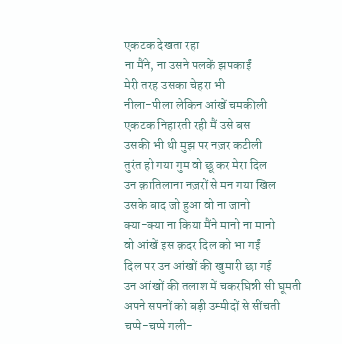एकटक देखता रहा
ना मैंने, ना उसने पलकें झपकाईं
मेरी तरह उसका चेहरा भी
नीला-पीला लेकिन आंखें चमकीली
एकटक निहारती रही मैं उसे बस
उसकी भी थी मुझ पर नज़र कटीली
तुरंत हो गया गुम वो छू कर मेरा दिल
उन क़ातिलाना नज़रों से मन गया खिल
उसके बाद जो हुआ वो ना जानो
क्या-क्या ना किया मैंने मानो ना मानो
वो आंखें इस क़दर दिल को भा गईं
दिल पर उन आंखों की खुमारी छा गई
उन आंखों की तलाश में चकरघिन्नी सी घूमती
अपने सपनों को बड़ी उम्मीदों से सींचती
चप्पे-चप्पे गली-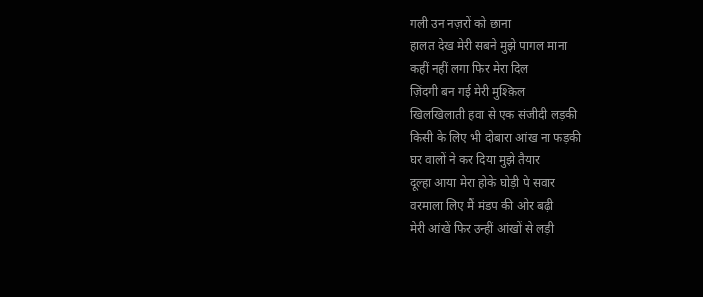गली उन नज़रों को छाना
हालत देख मेरी सबने मुझे पागल माना
कहीं नहीं लगा फिर मेरा दिल
ज़िंदगी बन गई मेरी मुश्क़िल
खिलखिलाती हवा से एक संजीदी लड़की
किसी के लिए भी दोबारा आंख ना फड़की
घर वालों ने कर दिया मुझे तैयार
दूल्हा आया मेरा होके घोड़ी पे सवार
वरमाला लिए मैं मंडप की ओर बढ़ी
मेरी आंखें फिर उन्हीं आंखों से लड़ी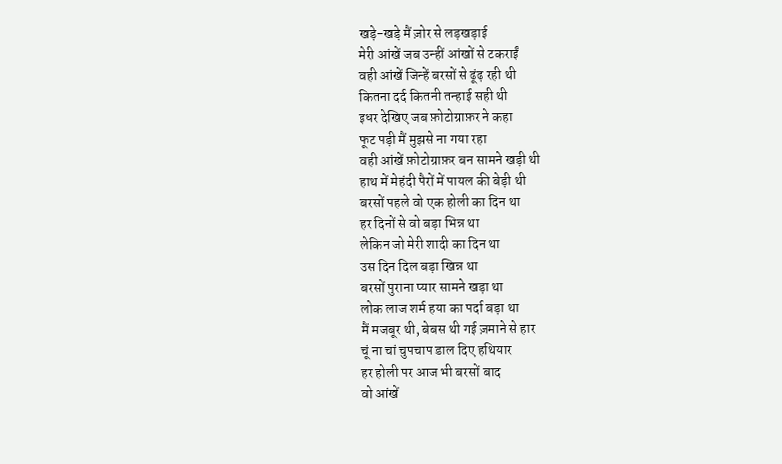खड़े-खड़े मैं ज़ोर से लड़खड़ाई
मेरी आंखें जब उन्हीं आंखों से टकराईं
वही आंखें जिन्हें बरसों से ढूंढ़ रही थी
कितना दर्द कितनी तन्हाई सही थी
इधर देखिए जब फ़ोटोग्राफ़र ने कहा
फूट पड़ी मैं मुझसे ना गया रहा
वही आंखें फ़ोटोग्राफ़र बन सामने खड़ी थी
हाथ में मेहंदी पैरों में पायल की बेड़ी थी
बरसों पहले वो एक होली का दिन था
हर दिनों से वो बड़ा भिन्न था
लेकिन जो मेरी शादी का दिन था
उस दिन दिल बड़ा खिन्न था
बरसों पुराना प्यार सामने खड़ा था
लोक लाज शर्म हया का पर्दा बड़ा था
मैं मजबूर थी, बेबस थी गई ज़माने से हार
चूं ना चां चुपचाप डाल दिए हथियार
हर होली पर आज भी बरसों बाद
वो आंखें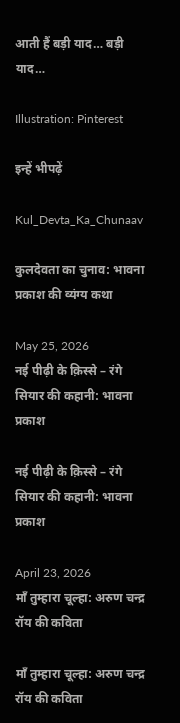आती हैं बड़ी याद… बड़ी याद…

Illustration: Pinterest

इन्हें भीपढ़ें

Kul_Devta_Ka_Chunaav

कुलदेवता का चुनाव: भावना प्रकाश की व्यंग्य कथा

May 25, 2026
नई पीढ़ी के क़िस्से – रंगे सियार की कहानी: भावना प्रकाश

नई पीढ़ी के क़िस्से – रंगे सियार की कहानी: भावना प्रकाश

April 23, 2026
माँ तुम्हारा चूल्हा: अरुण चन्द्र रॉय की कविता

माँ तुम्हारा चूल्हा: अरुण चन्द्र रॉय की कविता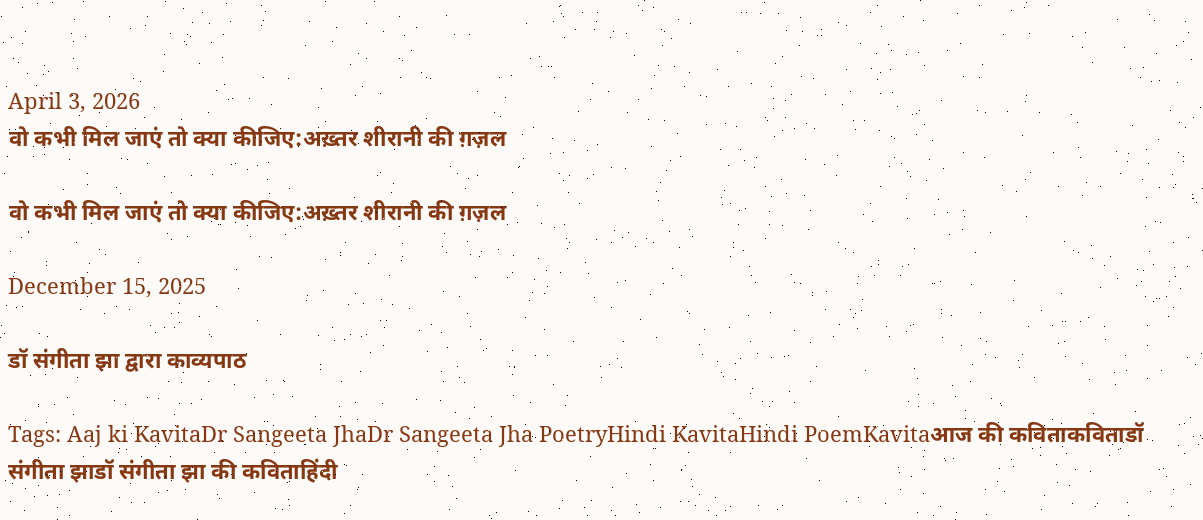April 3, 2026
वो कभी मिल जाएं तो क्या कीजिए:अख़्तर शीरानी की ग़ज़ल

वो कभी मिल जाएं तो क्या कीजिए:अख़्तर शीरानी की ग़ज़ल

December 15, 2025

डॉ संगीता झा द्वारा काव्यपाठ

Tags: Aaj ki KavitaDr Sangeeta JhaDr Sangeeta Jha PoetryHindi KavitaHindi PoemKavitaआज की कविताकविताडॉ संगीता झाडॉ संगीता झा की कविताहिंदी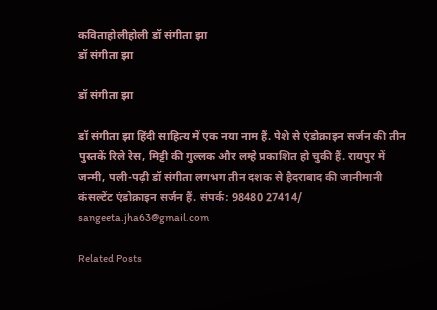कविताहोलीहोली डॉ संगीता झा
डॉ संगीता झा

डॉ संगीता झा

डॉ संगीता झा हिंदी साहित्य में एक नया नाम हैं. पेशे से एंडोक्राइन सर्जन की तीन पुस्तकें रिले रेस, मिट्टी की गुल्लक और लम्हे प्रकाशित हो चुकी हैं. रायपुर में जन्मी, पली-पढ़ी डॉ संगीता लगभग तीन दशक से हैदराबाद की जानीमानी कंसल्टेंट एंडोक्राइन सर्जन हैं. संपर्क: 98480 27414/ sangeeta.jha63@gmail.com

Related Posts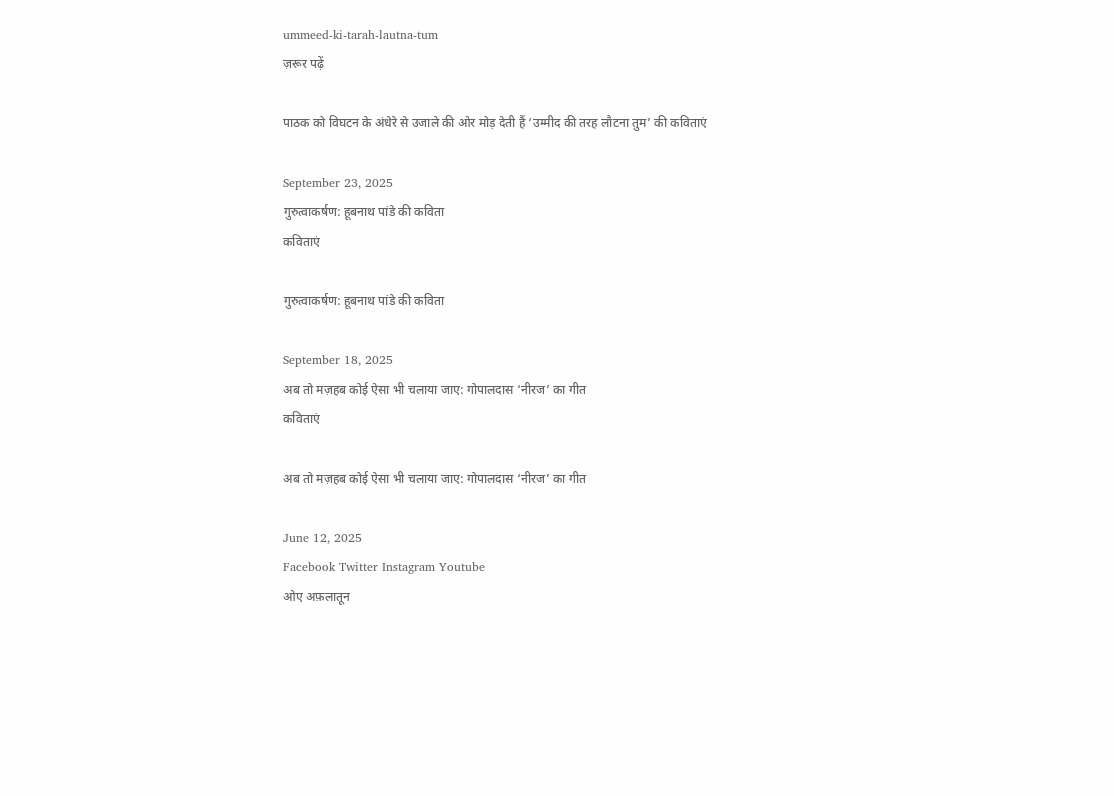ummeed-ki-tarah-lautna-tum
ज़रूर पढ़ें

पाठक को विघटन के अंधेरे से उजाले की ओर मोड़ देती हैं ‘उम्मीद की तरह लौटना तुम’ की कविताएं

September 23, 2025
गुरुत्वाकर्षण: हूबनाथ पांडे की कविता
कविताएं

गुरुत्वाकर्षण: हूबनाथ पांडे की कविता

September 18, 2025
अब तो मज़हब कोई ऐसा भी चलाया जाए: गोपालदास ‘नीरज’ का गीत
कविताएं

अब तो मज़हब कोई ऐसा भी चलाया जाए: गोपालदास ‘नीरज’ का गीत

June 12, 2025
Facebook Twitter Instagram Youtube
ओए अफ़लातून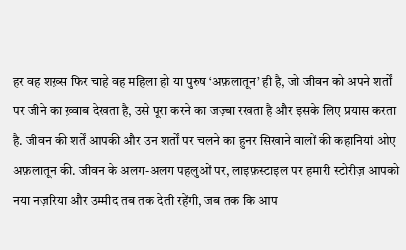हर वह शख़्स फिर चाहे वह महिला हो या पुरुष ‘अफ़लातून’ ही है, जो जीवन को अपने शर्तों पर जीने का ख़्वाब देखता है, उसे पूरा करने का जज़्बा रखता है और इसके लिए प्रयास करता है. जीवन की शर्तें आपकी और उन शर्तों पर चलने का हुनर सिखाने वालों की कहानियां ओए अफ़लातून की. जीवन के अलग-अलग पहलुओं पर, लाइफ़स्टाइल पर हमारी स्टोरीज़ आपको नया नज़रिया और उम्मीद तब तक देती रहेंगी, जब तक कि आप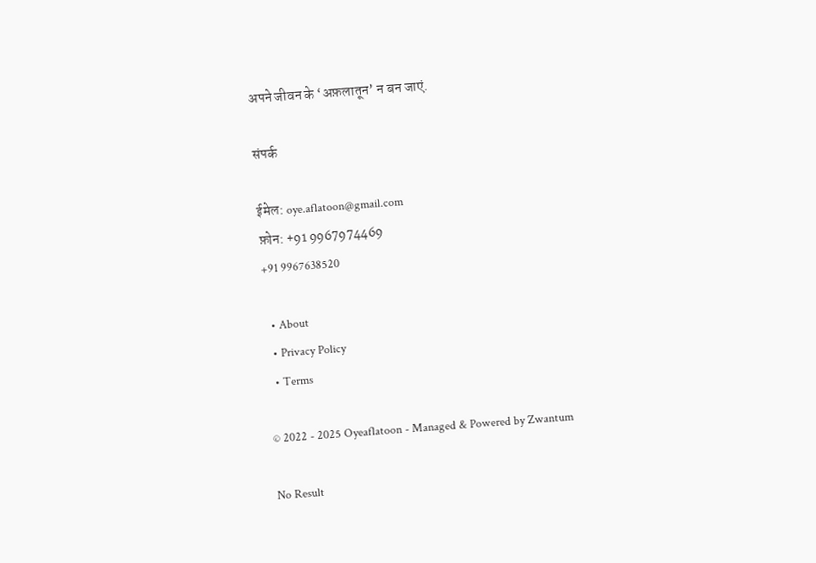अपने जीवन के ‘अफ़लातून’ न बन जाएं.

संपर्क

ईमेल: oye.aflatoon@gmail.com
फ़ोन: +91 9967974469
+91 9967638520

  • About
  • Privacy Policy
  • Terms

© 2022 - 2025 Oyeaflatoon - Managed & Powered by Zwantum

No Result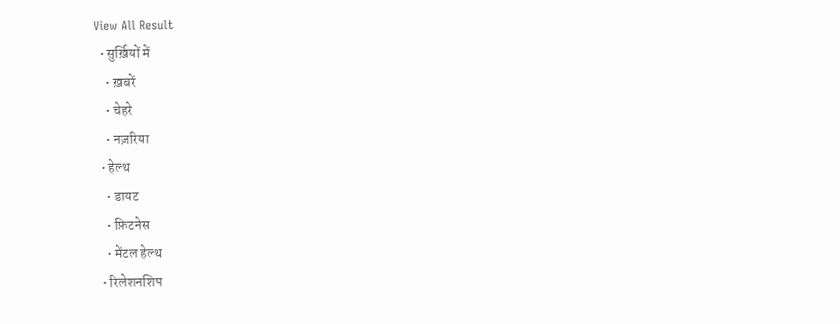View All Result
  • सुर्ख़ियों में
    • ख़बरें
    • चेहरे
    • नज़रिया
  • हेल्थ
    • डायट
    • फ़िटनेस
    • मेंटल हेल्थ
  • रिलेशनशिप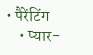• पैरेंटिंग
    • प्यार-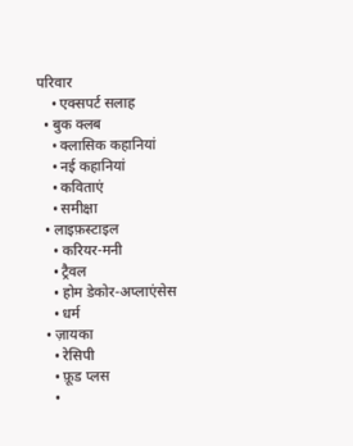परिवार
    • एक्सपर्ट सलाह
  • बुक क्लब
    • क्लासिक कहानियां
    • नई कहानियां
    • कविताएं
    • समीक्षा
  • लाइफ़स्टाइल
    • करियर-मनी
    • ट्रैवल
    • होम डेकोर-अप्लाएंसेस
    • धर्म
  • ज़ायका
    • रेसिपी
    • फ़ूड प्लस
    •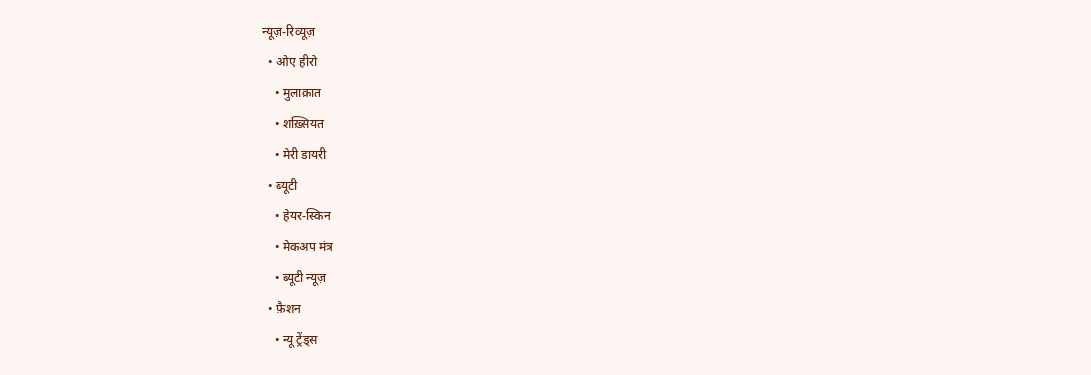न्यूज़-रिव्यूज़
  • ओए हीरो
    • मुलाक़ात
    • शख़्सियत
    • मेरी डायरी
  • ब्यूटी
    • हेयर-स्किन
    • मेकअप मंत्र
    • ब्यूटी न्यूज़
  • फ़ैशन
    • न्यू ट्रेंड्स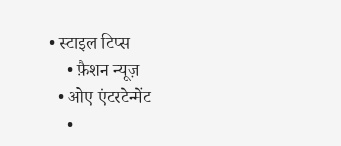• स्टाइल टिप्स
    • फ़ैशन न्यूज़
  • ओए एंटरटेन्मेंट
    •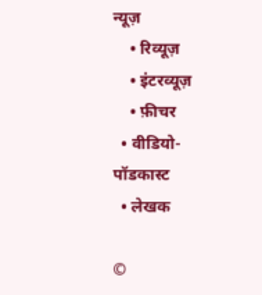न्यूज़
    • रिव्यूज़
    • इंटरव्यूज़
    • फ़ीचर
  • वीडियो-पॉडकास्ट
  • लेखक

©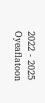2022 - 2025 Oyeaflatoon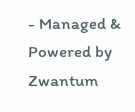- Managed & Powered by Zwantum